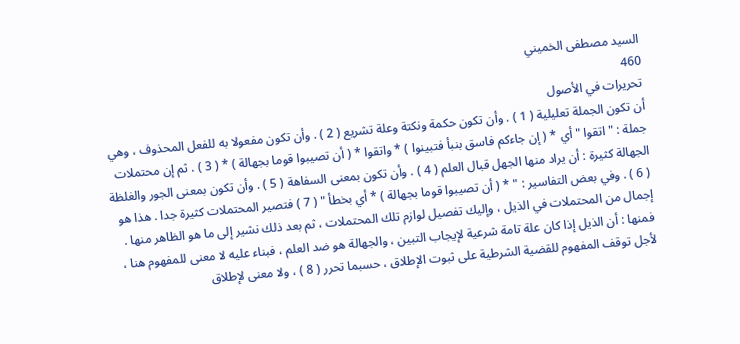السيد مصطفى الخميني
460
تحريرات في الأصول
أن تكون الجملة تعليلية ( 1 ) . وأن تكون حكمة ونكتة وعلة تشريع ( 2 ) . وأن تكون مفعولا به للفعل المحذوف ، وهي جملة : " اتقوا " أي * ( إن جاءكم فاسق بنبأ فتبينوا ) * واتقوا * ( أن تصيبوا قوما بجهالة ) * ( 3 ) . ثم إن محتملات الجهالة كثيرة : أن يراد منها الجهل قبال العلم ( 4 ) . وأن تكون بمعنى السفاهة ( 5 ) . وأن تكون بمعنى الجور والغلظة ( 6 ) . وفي بعض التفاسير : " * ( أن تصيبوا قوما بجهالة ) * أي بخطأ " ( 7 ) فتصير المحتملات كثيرة جدا . هذا هو إجمال من المحتملات في الذيل ، وإليك تفصيل لوازم تلك المحتملات ، ثم بعد ذلك نشير إلى ما هو الظاهر منها . فمنها : أن الذيل إذا كان علة تامة شرعية لإيجاب التبين ، والجهالة هو ضد العلم ، فبناء عليه لا معنى للمفهوم هنا ، لأجل توقف المفهوم للقضية الشرطية على ثبوت الإطلاق ، حسبما تحرر ( 8 ) ، ولا معنى لإطلاق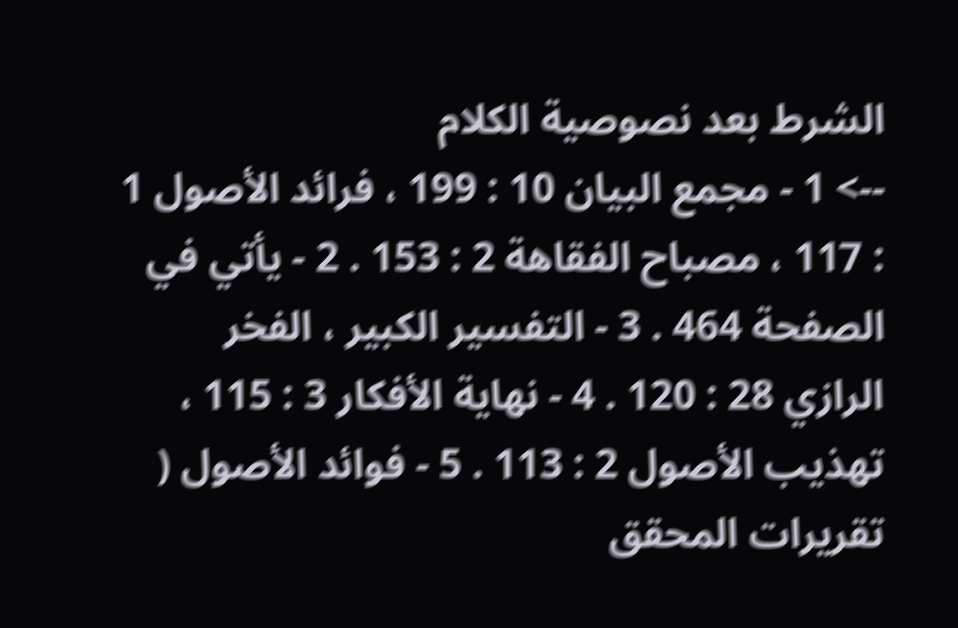الشرط بعد نصوصية الكلام
--> 1 - مجمع البيان 10 : 199 ، فرائد الأصول 1 : 117 ، مصباح الفقاهة 2 : 153 . 2 - يأتي في الصفحة 464 . 3 - التفسير الكبير ، الفخر الرازي 28 : 120 . 4 - نهاية الأفكار 3 : 115 ، تهذيب الأصول 2 : 113 . 5 - فوائد الأصول ( تقريرات المحقق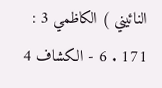النائيني ) الكاظمي 3 : 171 . 6 - الكشاف 4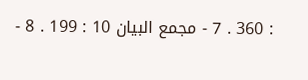: 360 . 7 - مجمع البيان 10 : 199 . 8 -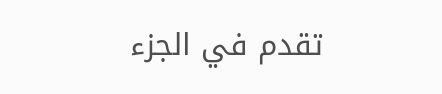تقدم في الجزء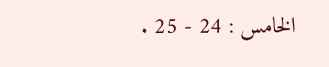الخامس : 24 - 25 .